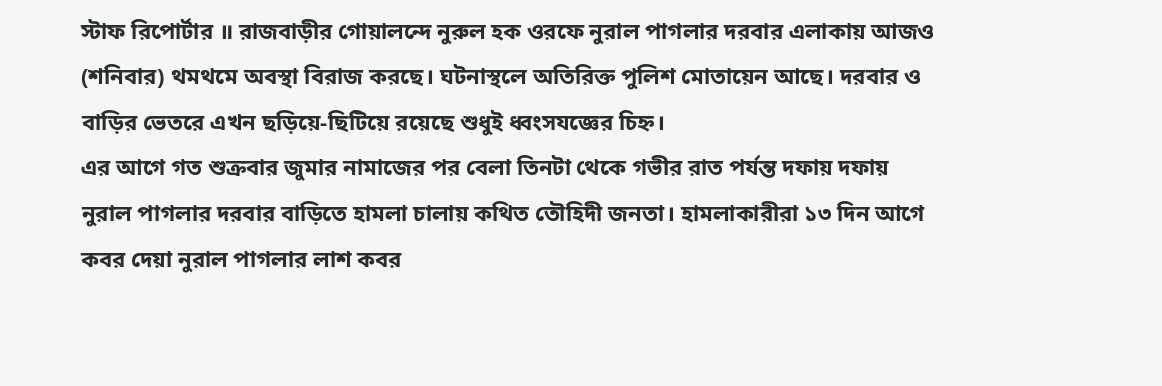স্টাফ রিপোর্টার ॥ রাজবাড়ীর গোয়ালন্দে নুরুল হক ওরফে নুরাল পাগলার দরবার এলাকায় আজও (শনিবার) থমথমে অবস্থা বিরাজ করছে। ঘটনাস্থলে অতিরিক্ত পুলিশ মোতায়েন আছে। দরবার ও বাড়ির ভেতরে এখন ছড়িয়ে-ছিটিয়ে রয়েছে শুধুই ধ্বংসযজ্ঞের চিহ্ন।
এর আগে গত শুক্রবার জুমার নামাজের পর বেলা তিনটা থেকে গভীর রাত পর্যন্ত দফায় দফায় নুরাল পাগলার দরবার বাড়িতে হামলা চালায় কথিত তৌহিদী জনতা। হামলাকারীরা ১৩ দিন আগে কবর দেয়া নুরাল পাগলার লাশ কবর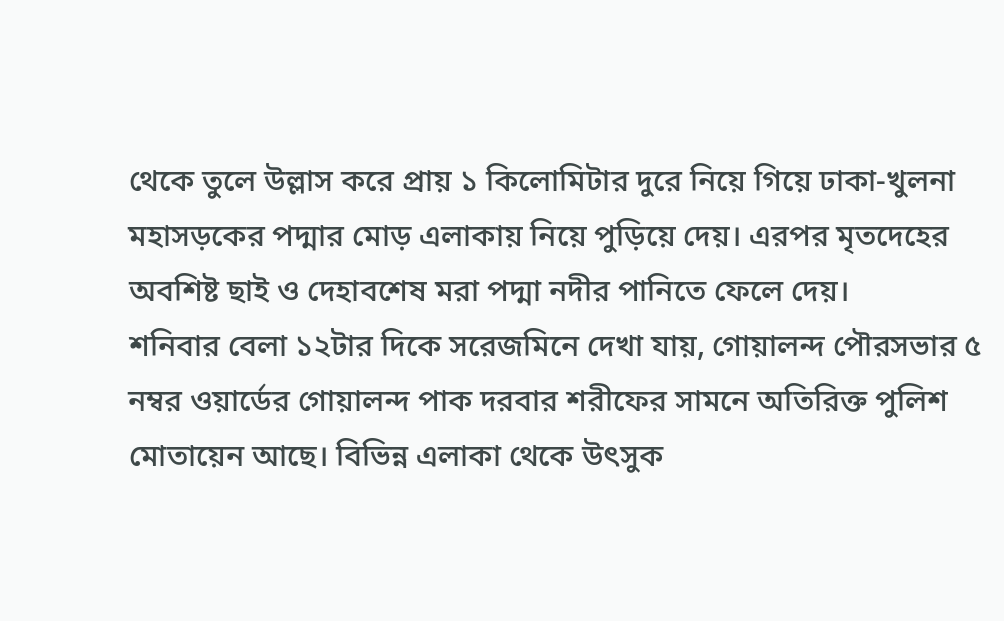থেকে তুলে উল্লাস করে প্রায় ১ কিলোমিটার দুরে নিয়ে গিয়ে ঢাকা-খুলনা মহাসড়কের পদ্মার মোড় এলাকায় নিয়ে পুড়িয়ে দেয়। এরপর মৃতদেহের অবশিষ্ট ছাই ও দেহাবশেষ মরা পদ্মা নদীর পানিতে ফেলে দেয়।
শনিবার বেলা ১২টার দিকে সরেজমিনে দেখা যায়, গোয়ালন্দ পৌরসভার ৫ নম্বর ওয়ার্ডের গোয়ালন্দ পাক দরবার শরীফের সামনে অতিরিক্ত পুলিশ মোতায়েন আছে। বিভিন্ন এলাকা থেকে উৎসুক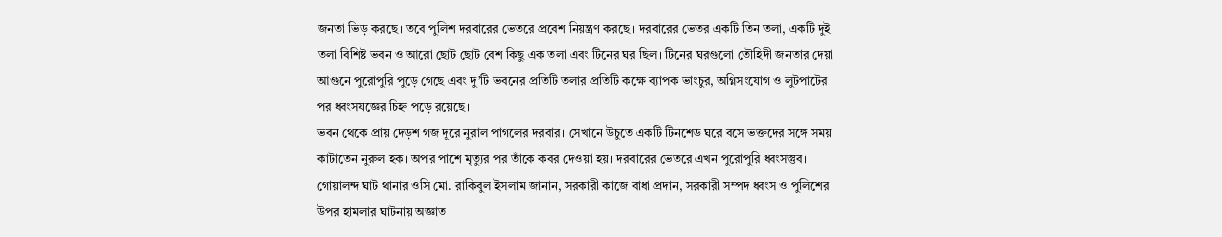জনতা ভিড় করছে। তবে পুলিশ দরবারের ভেতরে প্রবেশ নিয়ন্ত্রণ করছে। দরবারের ভেতর একটি তিন তলা, একটি দুই তলা বিশিষ্ট ভবন ও আরো ছোট ছোট বেশ কিছু এক তলা এবং টিনের ঘর ছিল। টিনের ঘরগুলো তৌহিদী জনতার দেয়া আগুনে পুরোপুরি পুড়ে গেছে এবং দু’টি ভবনের প্রতিটি তলার প্রতিটি কক্ষে ব্যাপক ভাংচুর, অগ্নিসংযোগ ও লুটপাটের পর ধ্বংসযজ্ঞের চিহ্ন পড়ে রয়েছে।
ভবন থেকে প্রায় দেড়শ গজ দূরে নুরাল পাগলের দরবার। সেখানে উচুতে একটি টিনশেড ঘরে বসে ভক্তদের সঙ্গে সময় কাটাতেন নুরুল হক। অপর পাশে মৃত্যুর পর তাঁকে কবর দেওয়া হয়। দরবারের ভেতরে এখন পুরোপুরি ধ্বংসস্তুব।
গোয়ালন্দ ঘাট থানার ওসি মো. রাকিবুল ইসলাম জানান, সরকারী কাজে বাধা প্রদান, সরকারী সম্পদ ধ্বংস ও পুলিশের উপর হামলার ঘাটনায় অজ্ঞাত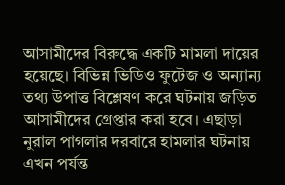আসামীদের বিরুদ্ধে একটি মামলা দায়ের হয়েছে। বিভিন্ন ভিডিও ফুটেজ ও অন্যান্য তথ্য উপাত্ত বিশ্লেষণ করে ঘটনায় জড়িত আসামীদের গ্রেপ্তার করা হবে। এছাড়া নুরাল পাগলার দরবারে হামলার ঘটনায় এখন পর্যন্ত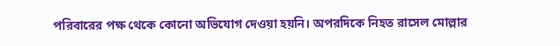পরিবারের পক্ষ থেকে কোনো অভিযোগ দেওয়া হয়নি। অপরদিকে নিহত রাসেল মোল্লার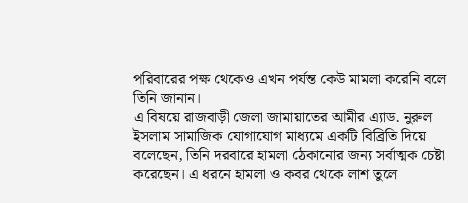পরিবারের পক্ষ থেকেও এখন পর্যন্ত কেউ মামলা করেনি বলে তিনি জানান।
এ বিষয়ে রাজবাড়ী জেলা জামায়াতের আমীর এ্যাড. নুরুল ইসলাম সামাজিক যোগাযোগ মাধ্যমে একটি বিব্রিতি দিয়ে বলেছেন, তিনি দরবারে হামলা ঠেকানোর জন্য সর্বাত্মক চেষ্টা করেছেন। এ ধরনে হামলা ও কবর থেকে লাশ তুলে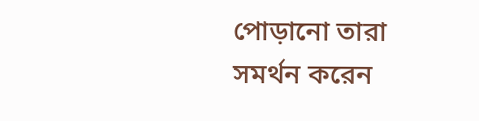পোড়ানো তারা সমর্থন করেন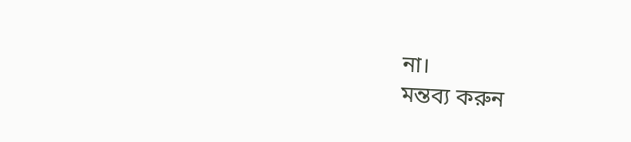না।
মন্তব্য করুন